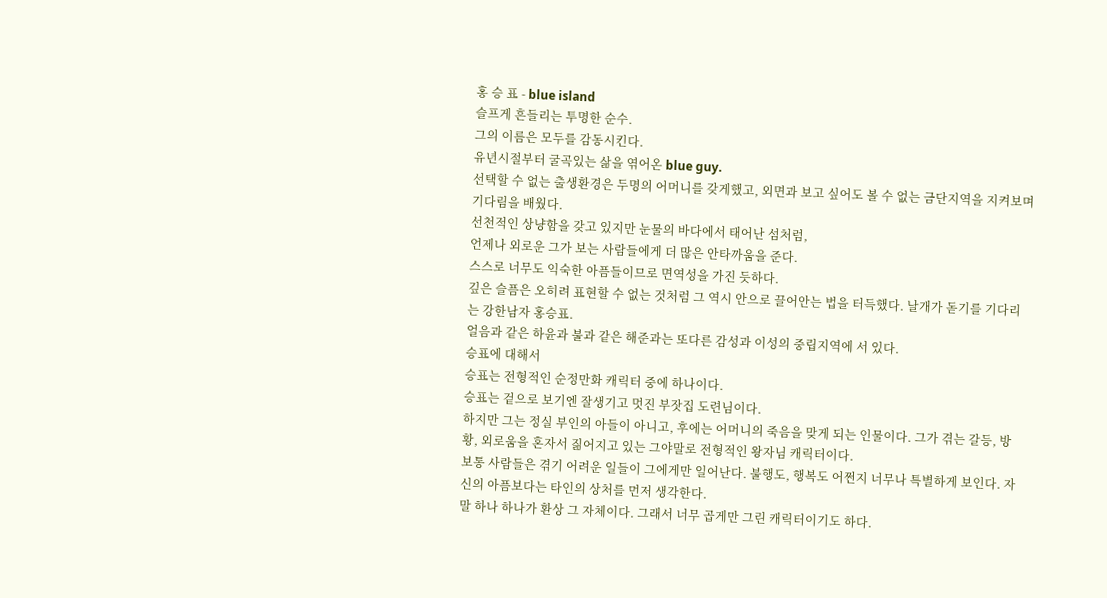홍 승 표 - blue island
슬프게 흔들리는 투명한 순수.
그의 이름은 모두를 감동시킨다.
유년시절부터 굴곡있는 삶을 엮어온 blue guy.
선택할 수 없는 출생환경은 두명의 어머니를 갖게했고, 외면과 보고 싶어도 볼 수 없는 금단지역을 지켜보며 기다림을 배웠다.
선천적인 상냥함을 갖고 있지만 눈물의 바다에서 태어난 섬처럼,
언제나 외로운 그가 보는 사람들에게 더 많은 안타까움을 준다.
스스로 너무도 익숙한 아픔들이므로 면역성을 가진 듯하다.
깊은 슬픔은 오히려 표현할 수 없는 것처럼 그 역시 안으로 끌어안는 법을 터득했다. 날개가 돋기를 기다리는 강한남자 홍승표.
얼음과 같은 하윤과 불과 같은 해준과는 또다른 감성과 이성의 중립지역에 서 있다.
승표에 대해서
승표는 전형적인 순정만화 캐릭터 중에 하나이다.
승표는 겉으로 보기엔 잘생기고 멋진 부잣집 도련님이다.
하지만 그는 정실 부인의 아들이 아니고, 후에는 어머니의 죽음을 맞게 되는 인물이다. 그가 겪는 갈등, 방황, 외로움을 혼자서 짊어지고 있는 그야말로 전형적인 왕자님 캐릭터이다.
보통 사람들은 겪기 어려운 일들이 그에게만 일어난다. 불행도, 행복도 어쩐지 너무나 특별하게 보인다. 자신의 아픔보다는 타인의 상처를 먼저 생각한다.
말 하나 하나가 환상 그 자체이다. 그래서 너무 곱게만 그린 캐릭터이기도 하다.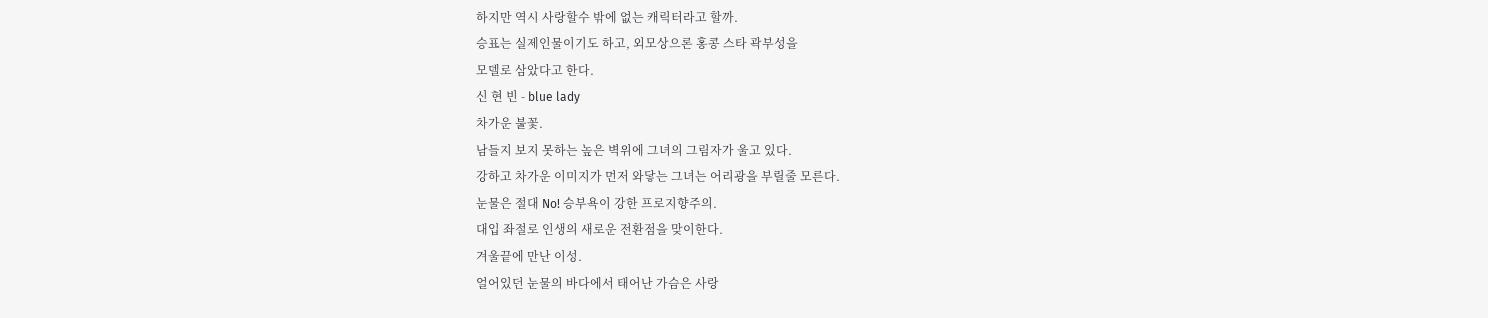하지만 역시 사랑할수 밖에 없는 캐릭터라고 할까.
승표는 실제인물이기도 하고, 외모상으론 홍콩 스타 곽부성을
모델로 삼았다고 한다.
신 현 빈 - blue lady
차가운 불꽃.
남들지 보지 못하는 높은 벽위에 그녀의 그림자가 울고 있다.
강하고 차가운 이미지가 먼저 와닿는 그녀는 어리광을 부릴줄 모른다.
눈물은 절대 No! 승부욕이 강한 프로지향주의.
대입 좌절로 인생의 새로운 전환점을 맞이한다.
겨울끝에 만난 이성.
얼어있던 눈물의 바다에서 태어난 가슴은 사랑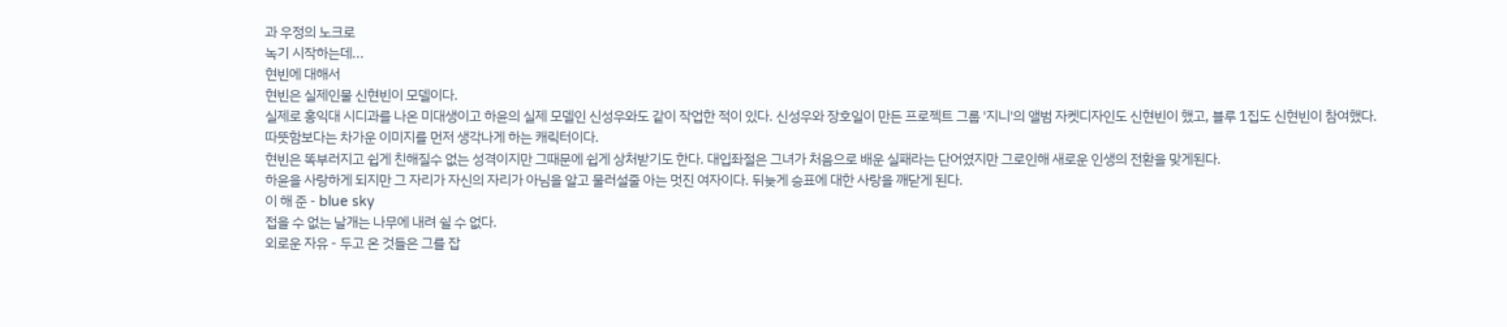과 우정의 노크로
녹기 시작하는데...
현빈에 대해서
현빈은 실제인물 신현빈이 모델이다.
실제로 홍익대 시디과를 나온 미대생이고 하윤의 실제 모델인 신성우와도 같이 작업한 적이 있다. 신성우와 장호일이 만든 프로젝트 그룹 '지니'의 앨범 자켓디자인도 신현빈이 했고, 블루 1집도 신현빈이 참여했다.
따뜻함보다는 차가운 이미지를 먼저 생각나게 하는 캐릭터이다.
현빈은 똑부러지고 쉽게 친해질수 없는 성격이지만 그때문에 쉽게 상처받기도 한다. 대입좌절은 그녀가 처음으로 배운 실패라는 단어였지만 그로인해 새로운 인생의 전환을 맞게된다.
하윤을 사랑하게 되지만 그 자리가 자신의 자리가 아님을 알고 물러설줄 아는 멋진 여자이다. 뒤늦게 승표에 대한 사랑을 깨닫게 된다.
이 해 준 - blue sky
접을 수 없는 날개는 나무에 내려 쉴 수 없다.
외로운 자유 - 두고 온 것들은 그를 잡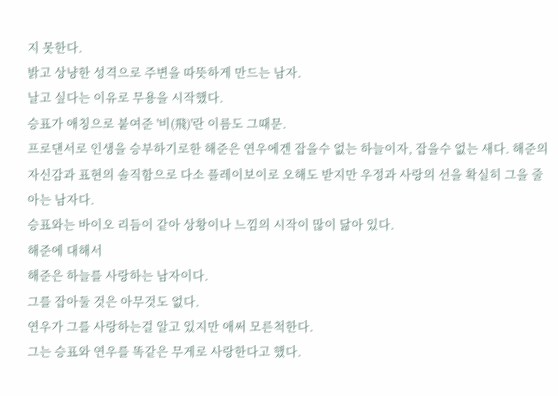지 못한다.
밝고 상냥한 성격으로 주변을 따뜻하게 만드는 남자.
날고 싶다는 이유로 무용을 시작했다.
승표가 애칭으로 붙여준 '비(飛)'란 이름도 그때문.
프로댄서로 인생을 승부하기로한 해준은 연우에겐 잡을수 없는 하늘이자, 잡을수 없는 새다. 해준의 자신감과 표현의 솔직함으로 다소 플레이보이로 오해도 받지만 우정과 사랑의 선을 확실히 그을 줄 아는 남자다.
승표와는 바이오 리듬이 같아 상황이나 느낌의 시작이 많이 닮아 있다.
해준에 대해서
해준은 하늘를 사랑하는 남자이다.
그를 잡아둘 것은 아무것도 없다.
연우가 그를 사랑하는걸 알고 있지만 애써 모른척한다.
그는 승표와 연우를 똑같은 무게로 사랑한다고 했다.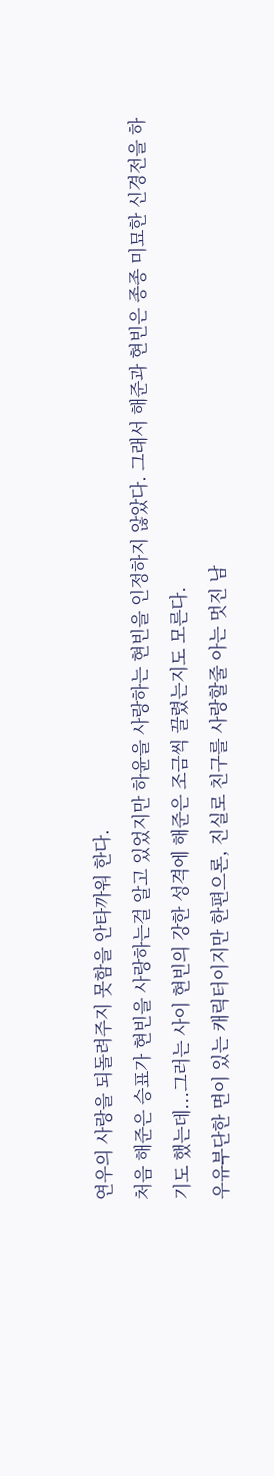연우의 사랑을 되돌려주지 못함을 안타까워 한다.
처음 해준은 승표가 현빈을 사랑하는걸 알고 있었지만 하윤을 사랑하는 현빈을 인정하지 않았다. 그래서 해준과 현빈은 종종 미묘한 신경전을 하기도 했는데...그러는 사이 현빈의 강한 성격에 해준은 조금씩 끌렸는지도 모른다.
우유부단한 면이 있는 캐릭터이지만 한편으론, 진실로 친구를 사랑할줄 아는 멋진 남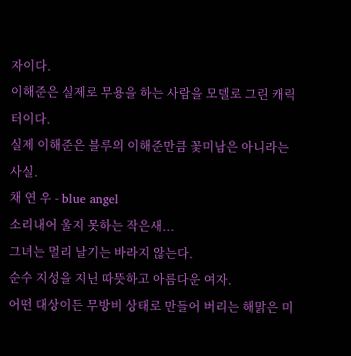자이다.
이해준은 실제로 무용을 하는 사람을 모델로 그린 캐릭터이다.
실제 이해준은 블루의 이해준만큼 꽃미남은 아니라는 사실.
채 연 우 - blue angel
소리내어 울지 못하는 작은새...
그녀는 멀리 날기는 바라지 않는다.
순수 지성을 지닌 따뜻하고 아름다운 여자.
어떤 대상이든 무방비 상태로 만들어 버리는 해맑은 미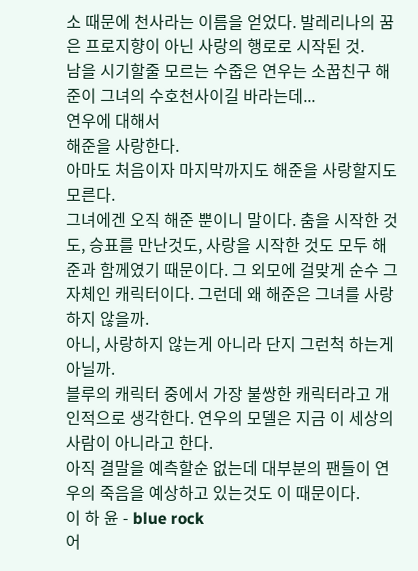소 때문에 천사라는 이름을 얻었다. 발레리나의 꿈은 프로지향이 아닌 사랑의 행로로 시작된 것.
남을 시기할줄 모르는 수줍은 연우는 소꿉친구 해준이 그녀의 수호천사이길 바라는데...
연우에 대해서
해준을 사랑한다.
아마도 처음이자 마지막까지도 해준을 사랑할지도 모른다.
그녀에겐 오직 해준 뿐이니 말이다. 춤을 시작한 것도, 승표를 만난것도, 사랑을 시작한 것도 모두 해준과 함께였기 때문이다. 그 외모에 걸맞게 순수 그 자체인 캐릭터이다. 그런데 왜 해준은 그녀를 사랑하지 않을까.
아니, 사랑하지 않는게 아니라 단지 그런척 하는게 아닐까.
블루의 캐릭터 중에서 가장 불쌍한 캐릭터라고 개인적으로 생각한다. 연우의 모델은 지금 이 세상의 사람이 아니라고 한다.
아직 결말을 예측할순 없는데 대부분의 팬들이 연우의 죽음을 예상하고 있는것도 이 때문이다.
이 하 윤 - blue rock
어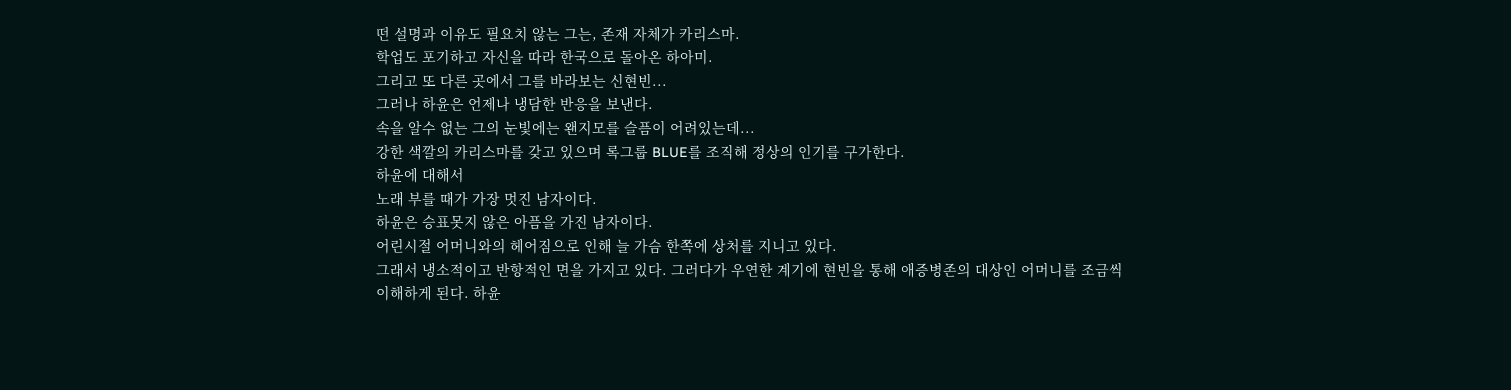떤 설명과 이유도 필요치 않는 그는, 존재 자체가 카리스마.
학업도 포기하고 자신을 따라 한국으로 돌아온 하아미.
그리고 또 다른 곳에서 그를 바라보는 신현빈...
그러나 하윤은 언제나 냉담한 반응을 보낸다.
속을 알수 없는 그의 눈빛에는 왠지모를 슬픔이 어려있는데...
강한 색깔의 카리스마를 갖고 있으며 록그룹 BLUE를 조직해 정상의 인기를 구가한다.
하윤에 대해서
노래 부를 때가 가장 멋진 남자이다.
하윤은 승표못지 않은 아픔을 가진 남자이다.
어린시절 어머니와의 헤어짐으로 인해 늘 가슴 한쪽에 상처를 지니고 있다.
그래서 냉소적이고 반항적인 면을 가지고 있다. 그러다가 우연한 계기에 현빈을 통해 애증병존의 대상인 어머니를 조금씩 이해하게 된다. 하윤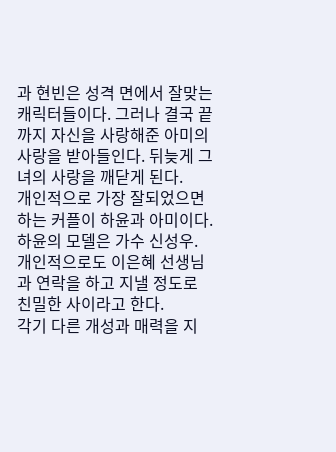과 현빈은 성격 면에서 잘맞는 캐릭터들이다. 그러나 결국 끝까지 자신을 사랑해준 아미의 사랑을 받아들인다. 뒤늦게 그녀의 사랑을 깨닫게 된다.
개인적으로 가장 잘되었으면 하는 커플이 하윤과 아미이다.
하윤의 모델은 가수 신성우. 개인적으로도 이은혜 선생님과 연락을 하고 지낼 정도로 친밀한 사이라고 한다.
각기 다른 개성과 매력을 지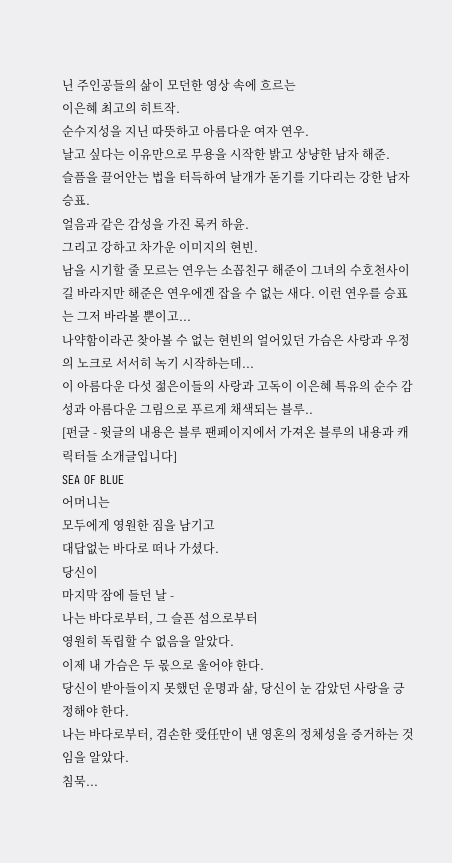닌 주인공들의 삶이 모던한 영상 속에 흐르는
이은혜 최고의 히트작.
순수지성을 지닌 따뜻하고 아름다운 여자 연우.
날고 싶다는 이유만으로 무용을 시작한 밝고 상냥한 남자 해준.
슬픔을 끌어안는 법을 터득하여 날개가 돋기를 기다리는 강한 남자 승표.
얼음과 같은 감성을 가진 록커 하윤.
그리고 강하고 차가운 이미지의 현빈.
남을 시기할 줄 모르는 연우는 소꼽친구 해준이 그녀의 수호천사이길 바라지만 해준은 연우에겐 잡을 수 없는 새다. 이런 연우를 승표는 그저 바라볼 뿐이고...
나약함이라곤 찾아볼 수 없는 현빈의 얼어있던 가슴은 사랑과 우정의 노크로 서서히 녹기 시작하는데...
이 아름다운 다섯 젊은이들의 사랑과 고독이 이은혜 특유의 순수 감성과 아름다운 그림으로 푸르게 채색되는 블루..
[펀글 - 윗글의 내용은 블루 팬페이지에서 가져온 블루의 내용과 캐릭터들 소개글입니다]
SEA OF BLUE
어머니는
모두에게 영원한 짐을 남기고
대답없는 바다로 떠나 가셨다.
당신이
마지막 잠에 들던 날 -
나는 바다로부터, 그 슬픈 섬으로부터
영원히 독립할 수 없음을 알았다.
이제 내 가슴은 두 몫으로 울어야 한다.
당신이 받아들이지 못했던 운명과 삶, 당신이 눈 감았던 사랑을 긍정해야 한다.
나는 바다로부터, 겸손한 受任만이 낸 영혼의 정체성을 증거하는 것임을 알았다.
침묵...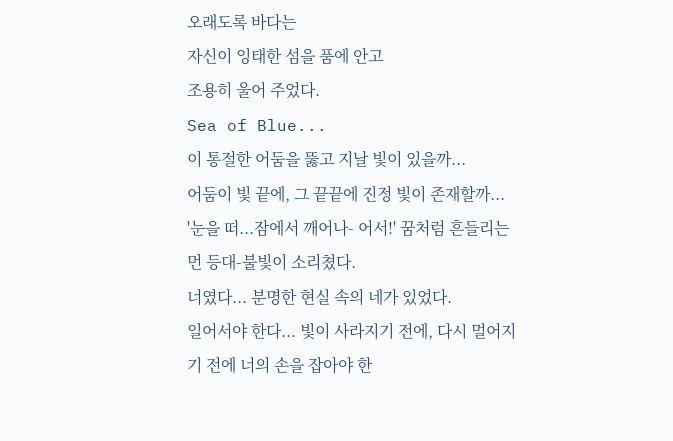오래도록 바다는
자신이 잉태한 섬을 품에 안고
조용히 울어 주었다.
Sea of Blue...
이 통절한 어둠을 뚫고 지날 빛이 있을까...
어둠이 빛 끝에, 그 끝끝에 진정 빛이 존재할까...
'눈을 떠...잠에서 깨어나- 어서!' 꿈처럼 흔들리는 먼 등대-불빛이 소리쳤다.
너였다... 분명한 현실 속의 네가 있었다.
일어서야 한다... 빛이 사라지기 전에, 다시 멀어지기 전에 너의 손을 잡아야 한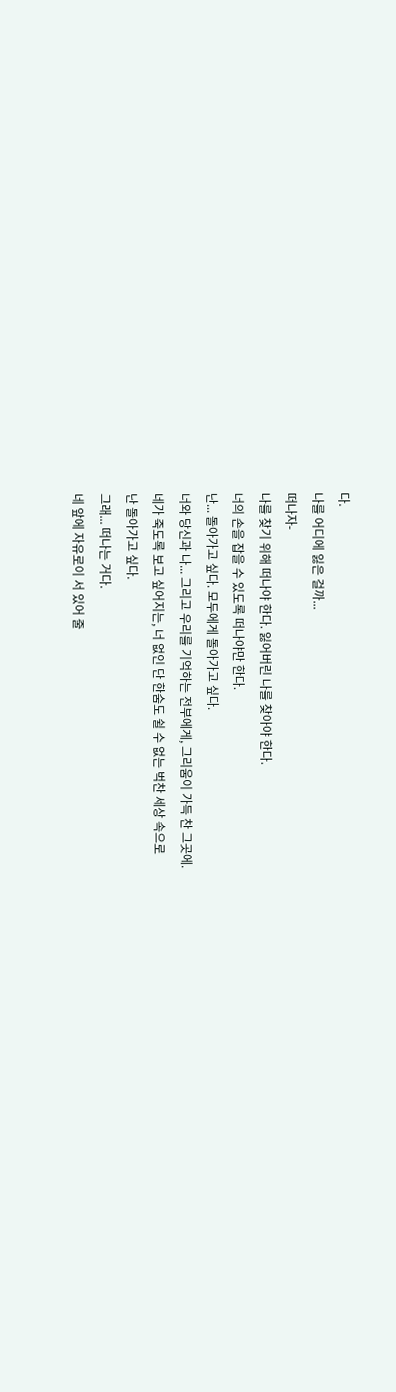다.
나를 어디에 잃은 걸까...
떠나자-
나를 찾기 위해 떠나야 한다. 잃어버린 나를 찾아야 한다.
너의 손을 잡을 수 있도록 떠나야만 한다.
난... 돌아가고 싶다. 모두에게 돌아가고 싶다.
너와 당신과 나... 그리고 우리를 기억하는 전부에게, 그리움이 가득 찬 그곳에.
네가 죽도록 보고 싶어지는, 너 없인 단 한숨도 쉴 수 없는 벅찬 세상 속으로
난 돌아가고 싶다.
그래... 떠나는 거다.
네 앞에 자유로이 서 있어 줄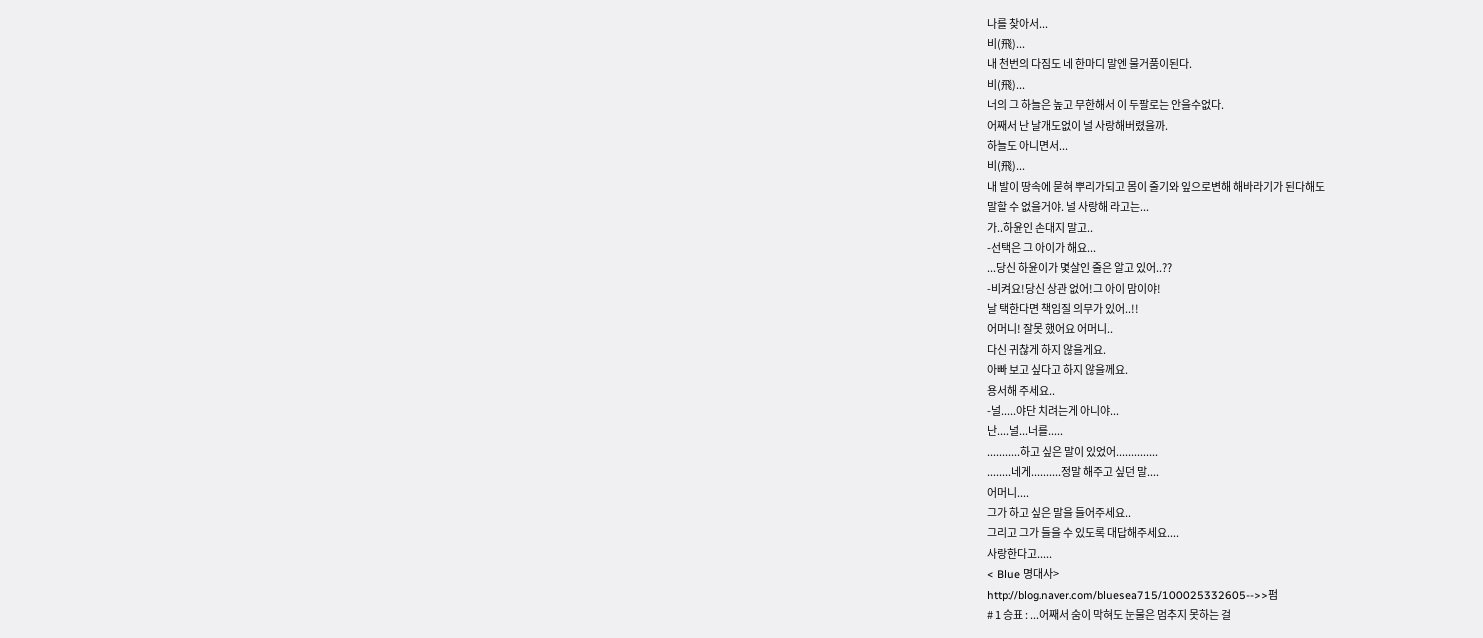나를 찾아서...
비(飛)...
내 천번의 다짐도 네 한마디 말엔 물거품이된다.
비(飛)...
너의 그 하늘은 높고 무한해서 이 두팔로는 안을수없다.
어째서 난 날개도없이 널 사랑해버렸을까.
하늘도 아니면서...
비(飛)...
내 발이 땅속에 묻혀 뿌리가되고 몸이 줄기와 잎으로변해 해바라기가 된다해도
말할 수 없을거야. 널 사랑해 라고는...
가..하윤인 손대지 말고..
-선택은 그 아이가 해요...
...당신 하윤이가 몇살인 줄은 알고 있어..??
-비켜요!당신 상관 없어!그 아이 맘이야!
날 택한다면 책임질 의무가 있어..!!
어머니! 잘못 했어요 어머니..
다신 귀찮게 하지 않을게요.
아빠 보고 싶다고 하지 않을께요.
용서해 주세요..
-널.....야단 치려는게 아니야...
난....널...너를.....
...........하고 싶은 말이 있었어..............
........네게..........정말 해주고 싶던 말....
어머니....
그가 하고 싶은 말을 들어주세요..
그리고 그가 들을 수 있도록 대답해주세요....
사랑한다고.....
< Blue 명대사>
http://blog.naver.com/bluesea715/100025332605-->>펌
# 1 승표 : ...어째서 숨이 막혀도 눈물은 멈추지 못하는 걸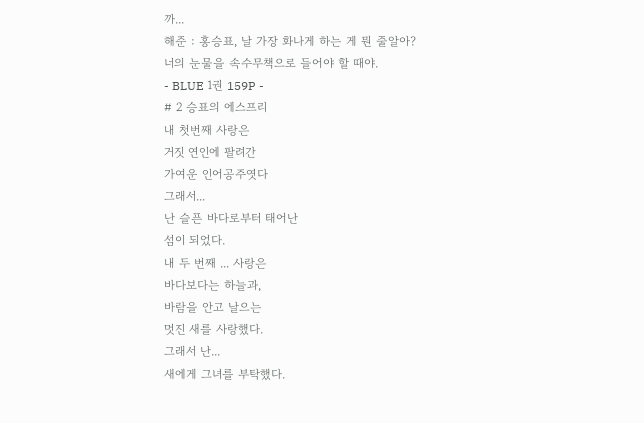까...
해준 : 홍승표, 날 가장 화나게 하는 게 뭔 줄알아?
너의 눈물을 속수무책으로 들어야 할 때야.
- BLUE 1권 159P -
# 2 승표의 에스프리
내 첫번째 사랑은
거짓 연인에 팔려간
가여운 인어공주엿다
그래서...
난 슬픈 바다로부터 태어난
섬이 되었다.
내 두 번째 ... 사랑은
바다보다는 하늘과,
바람을 안고 날으는
멋진 새를 사랑했다.
그래서 난...
새에게 그녀를 부탁했다.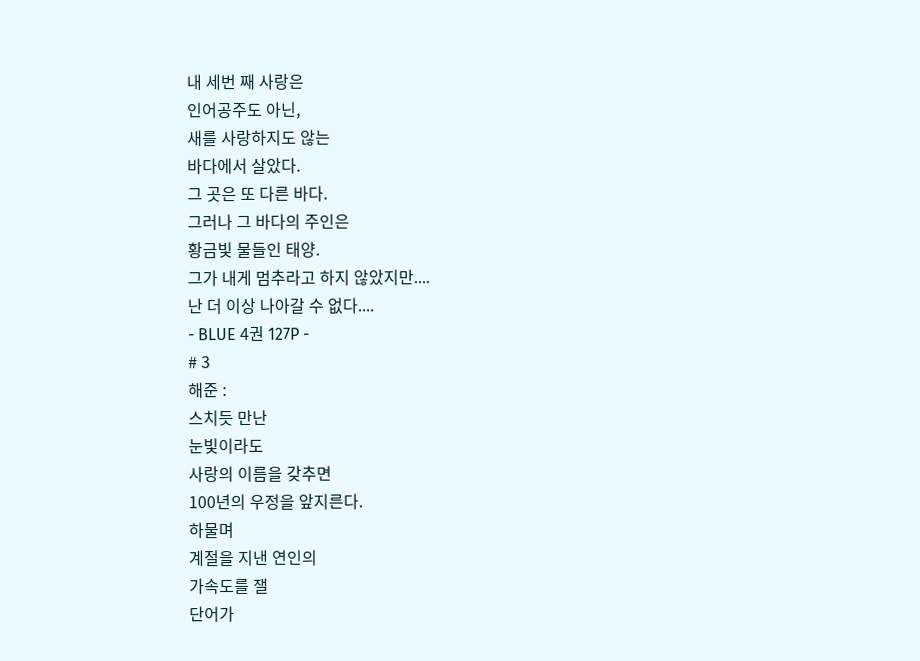내 세번 째 사랑은
인어공주도 아닌,
새를 사랑하지도 않는
바다에서 살았다.
그 곳은 또 다른 바다.
그러나 그 바다의 주인은
황금빛 물들인 태양.
그가 내게 멈추라고 하지 않았지만....
난 더 이상 나아갈 수 없다....
- BLUE 4권 127P -
# 3
해준 :
스치듯 만난
눈빛이라도
사랑의 이름을 갖추면
100년의 우정을 앞지른다.
하물며
계절을 지낸 연인의
가속도를 잴
단어가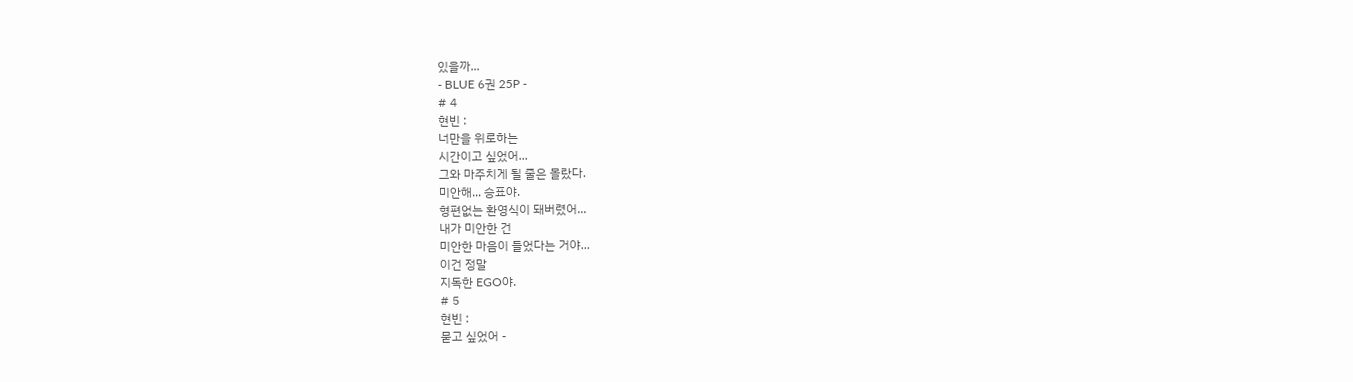있을까...
- BLUE 6권 25P -
# 4
현빈 :
너만을 위로하는
시간이고 싶었어...
그와 마주치게 될 줄은 몰랐다.
미안해... 승표야.
형편없는 환영식이 돼버렸어...
내가 미안한 건
미안한 마음이 들었다는 거야...
이건 정말
지독한 EGO야.
# 5
현빈 :
묻고 싶었어 -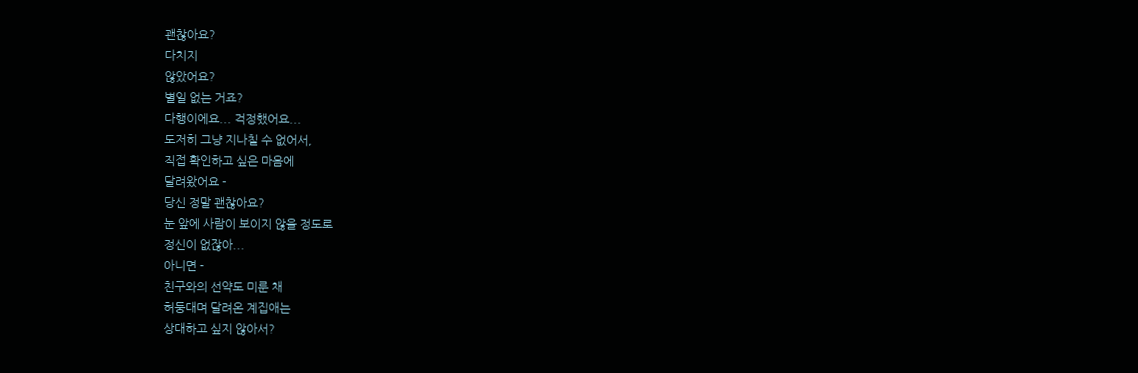괜찮아요?
다치지
않았어요?
별일 없는 거죠?
다행이에요... 걱정했어요...
도저히 그냥 지나칠 수 없어서,
직접 확인하고 싶은 마음에
달려왔어요 -
당신 정말 괜찮아요?
눈 앞에 사람이 보이지 않을 정도로
정신이 없잖아...
아니면 -
친구와의 선약도 미룬 채
허둥대며 달려온 계집애는
상대하고 싶지 않아서?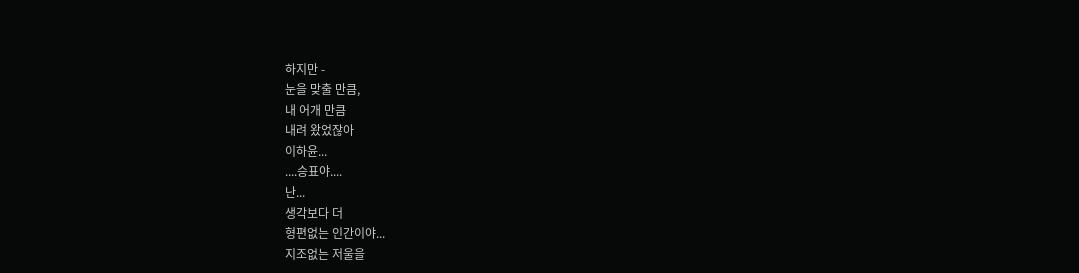하지만 -
눈을 맞출 만큼,
내 어개 만큼
내려 왔었잖아
이하윤...
....승표야....
난...
생각보다 더
형편없는 인간이야...
지조없는 저울을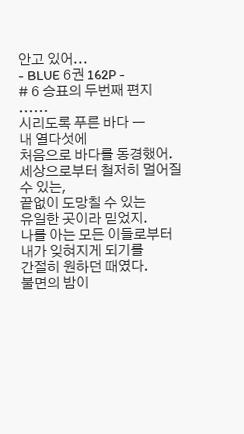안고 있어...
- BLUE 6권 162P -
# 6 승표의 두번째 편지
......
시리도록 푸른 바다 ㅡ
내 열다섯에
처음으로 바다를 동경했어.
세상으로부터 철저히 멀어질 수 있는,
끝없이 도망칠 수 있는
유일한 곳이라 믿었지.
나를 아는 모든 이들로부터
내가 잊혀지게 되기를
간절히 원하던 때였다.
불면의 밤이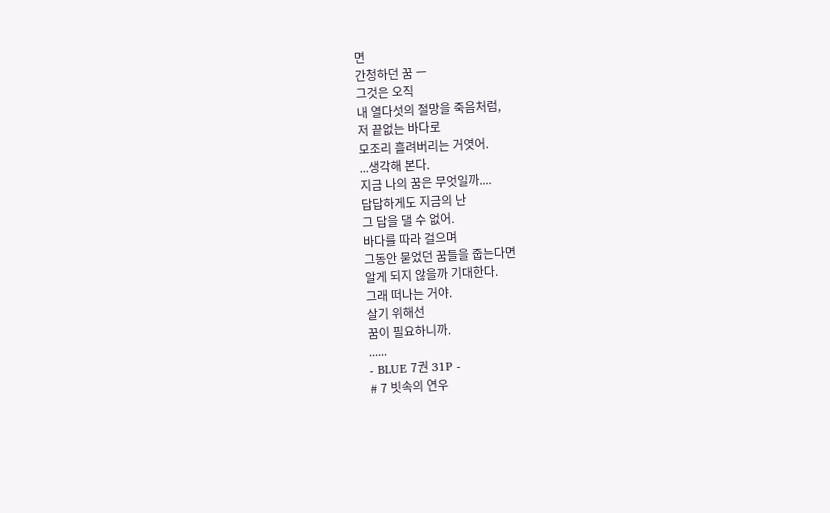면
간청하던 꿈 ㅡ
그것은 오직
내 열다섯의 절망을 죽음처럼,
저 끝없는 바다로
모조리 흘려버리는 거엿어.
...생각해 본다.
지금 나의 꿈은 무엇일까....
답답하게도 지금의 난
그 답을 댈 수 없어.
바다를 따라 걸으며
그동안 묻었던 꿈들을 줍는다면
알게 되지 않을까 기대한다.
그래 떠나는 거야.
살기 위해선
꿈이 필요하니까.
......
- BLUE 7권 31P -
# 7 빗속의 연우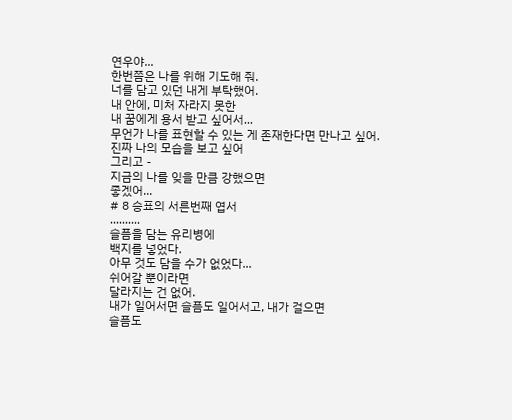연우야...
한번쯤은 나를 위해 기도해 줘.
너를 담고 있던 내게 부탁했어.
내 안에, 미처 자라지 못한
내 꿈에게 용서 받고 싶어서...
무언가 나를 표현할 수 있는 게 존재한다면 만나고 싶어.
진짜 나의 모습을 보고 싶어
그리고 -
지금의 나를 잊을 만큼 강했으면
좋겠어...
# 8 승표의 서른번째 엽서
..........
슬픔을 담는 유리병에
백지를 넣었다.
아무 것도 담을 수가 없었다...
쉬어갈 뿐이라면
달라지는 건 없어.
내가 일어서면 슬픔도 일어서고, 내가 걸으면
슬픔도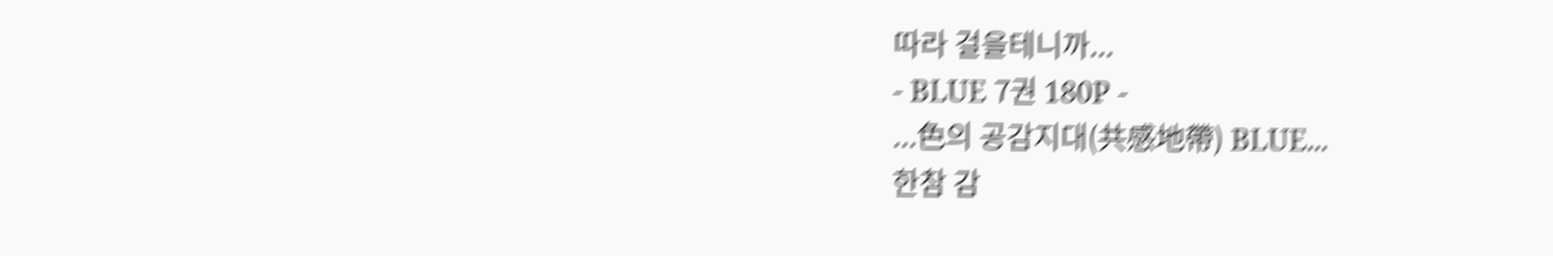따라 걸을테니까...
- BLUE 7권 180P -
...色의 공감지대(共感地帶) BLUE...
한참 감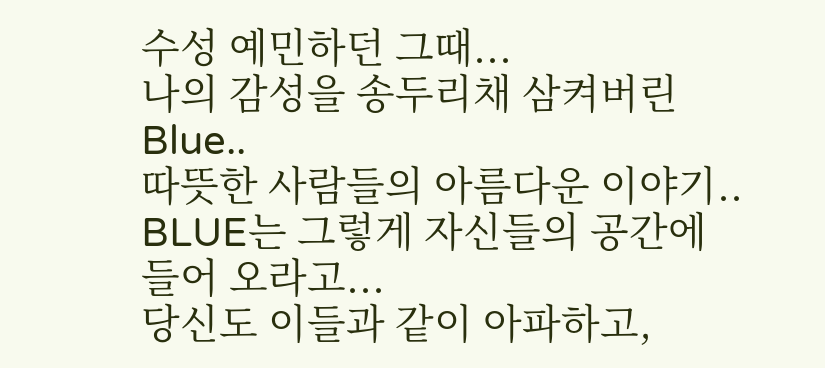수성 예민하던 그때...
나의 감성을 송두리채 삼켜버린 Blue..
따뜻한 사람들의 아름다운 이야기..
BLUE는 그렇게 자신들의 공간에 들어 오라고...
당신도 이들과 같이 아파하고,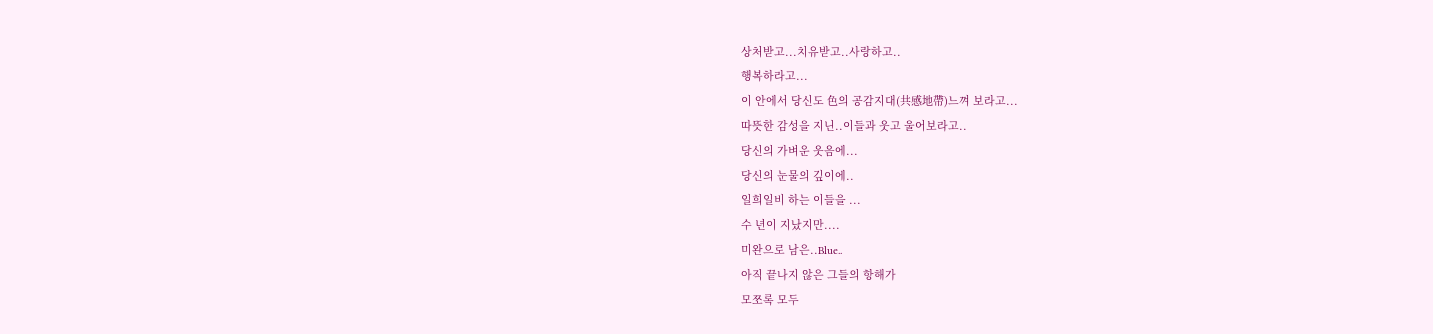상처받고...치유받고..사랑하고..
행복하라고...
이 안에서 당신도 色의 공감지대(共感地帶)느껴 보라고...
따뜻한 감성을 지닌..이들과 웃고 울어보라고..
당신의 가벼운 웃음에...
당신의 눈물의 깊이에..
일희일비 하는 이들을 ...
수 년이 지났지만....
미완으로 남은..Blue..
아직 끝나지 않은 그들의 항해가
모쪼록 모두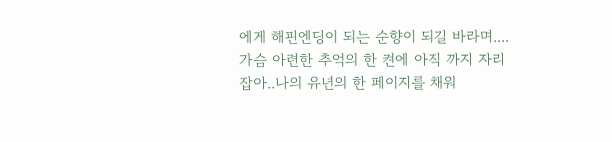에게 해핀엔딩이 되는 순향이 되길 바라며....
가슴 아련한 추억의 한 켠에 아직 까지 자리잡아..나의 유년의 한 페이지를 채워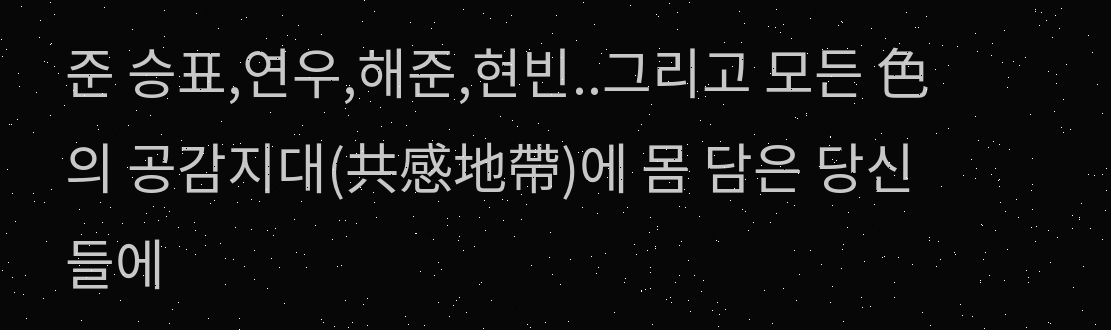준 승표,연우,해준,현빈..그리고 모든 色의 공감지대(共感地帶)에 몸 담은 당신들에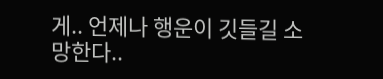게.. 언제나 행운이 깃들길 소망한다..